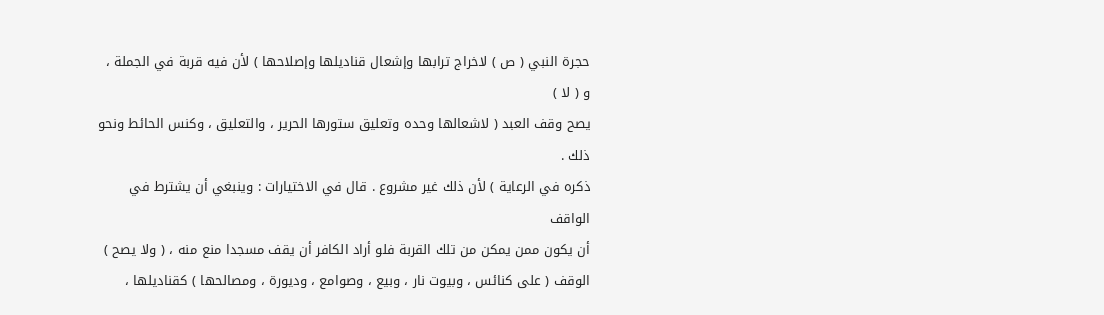حجرة النبي ( ص ) لاخراج ترابها وإشعال قناديلها وإصلاحها ) لأن فيه قربة في الجملة ، و ( لا )
يصح وقف العبد ( لاشعالها وحده وتعليق ستورها الحرير ، والتعليق ، وكنس الحائط ونحو ذلك .
ذكره في الرعاية ) لأن ذلك غير مشروع . قال في الاختيارات : وينبغي أن يشترط في الواقف
أن يكون ممن يمكن من تلك القربة فلو أراد الكافر أن يقف مسجدا منع منه ، ( ولا يصح )
الوقف ( على كنائس ، وبيوت نار ، وبيع ، وصوامع ، وديورة ، ومصالحها ) كقناديلها ،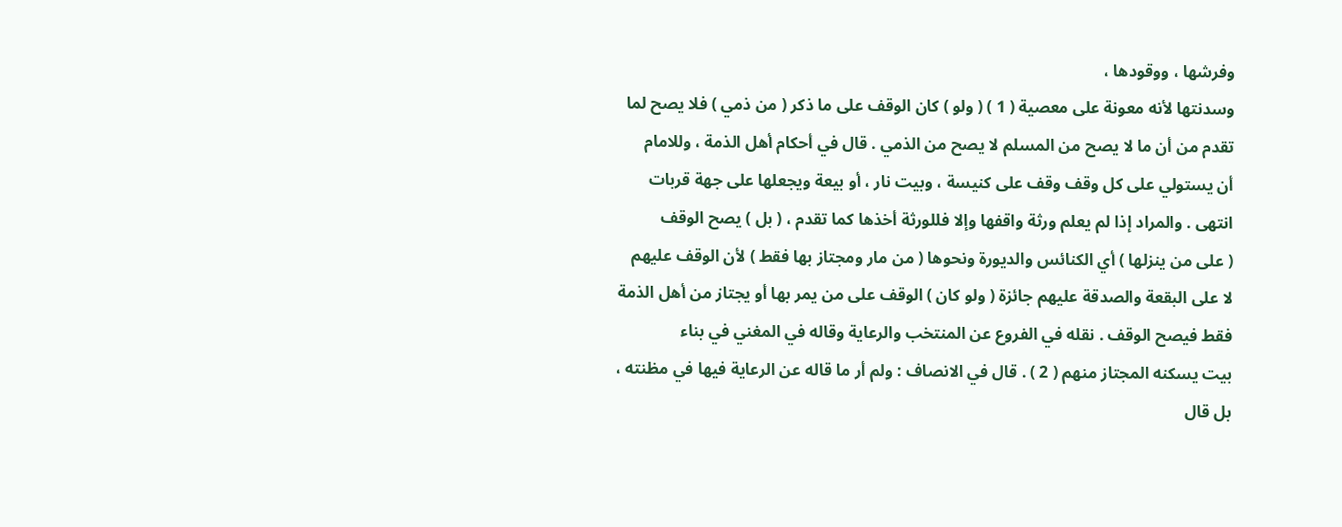وفرشها ، ووقودها ،
وسدنتها لأنه معونة على معصية ( 1 ) ( ولو ) كان الوقف على ما ذكر ( من ذمي ) فلا يصح لما
تقدم من أن ما لا يصح من المسلم لا يصح من الذمي . قال في أحكام أهل الذمة ، وللامام
أن يستولي على كل وقف وقف على كنيسة ، وبيت نار ، أو بيعة ويجعلها على جهة قربات
انتهى . والمراد إذا لم يعلم ورثة واقفها وإلا فللورثة أخذها كما تقدم ، ( بل ) يصح الوقف
( على من ينزلها ) أي الكنائس والديورة ونحوها ( من مار ومجتاز بها فقط ) لأن الوقف عليهم
لا على البقعة والصدقة عليهم جائزة ( ولو كان ) الوقف على من يمر بها أو يجتاز من أهل الذمة
فقط فيصح الوقف . نقله في الفروع عن المنتخب والرعاية وقاله في المغني في بناء
بيت يسكنه المجتاز منهم ( 2 ) . قال في الانصاف : ولم أر ما قاله عن الرعاية فيها في مظنته ،
بل قال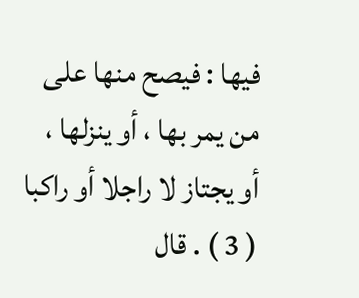فيها : فيصح منها على من يمر بها ، أو ينزلها ، أو يجتاز لا راجلا أو راكبا ( 3 ) . قال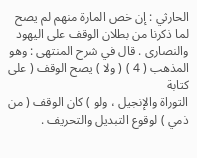الحارثي : إن خص المارة منهم لم يصح لما ذكرنا من بطلان الوقف على اليهود
والنصارى . قال في شرح المنتهى : وهو المذهب ( 4 ) ( ولا ) يصح الوقف ( على كتابة
التوراة والإنجيل ، ولو ) كان الوقف ( من ذمي ) لوقوع التبديل والتحريف .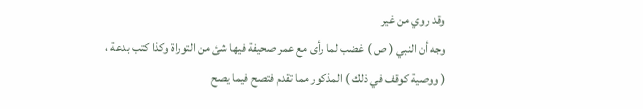وقد روي من غير
وجه أن النبي ( ص ) غضب لما رأى مع عمر صحيفة فيها شئ من التوراة وكذا كتب بدعة ،
( ووصية كوقف في ذلك ) المذكور مما تقدم فتصح فيما يصح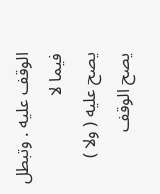الوقف عليه . وتبطل فيما لا
يصح عليه ( ولا ) يصح الوقف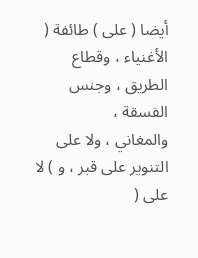أيضا ( على ) طائفة ( الأغنياء ، وقطاع الطريق ، وجنس الفسقة ،
والمغاني ، ولا على التنوير على قبر ، و ) لا على (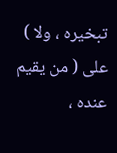تبخيره ، ولا ) على ( من يقيم عنده ،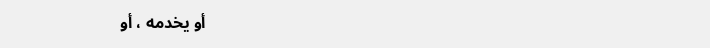أو يخدمه ، أو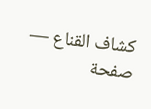كشاف القناع — صفحة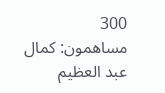300
مساهمون: كمال عبد العظيم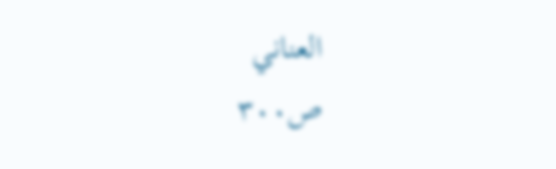العناني
ص٣٠٠